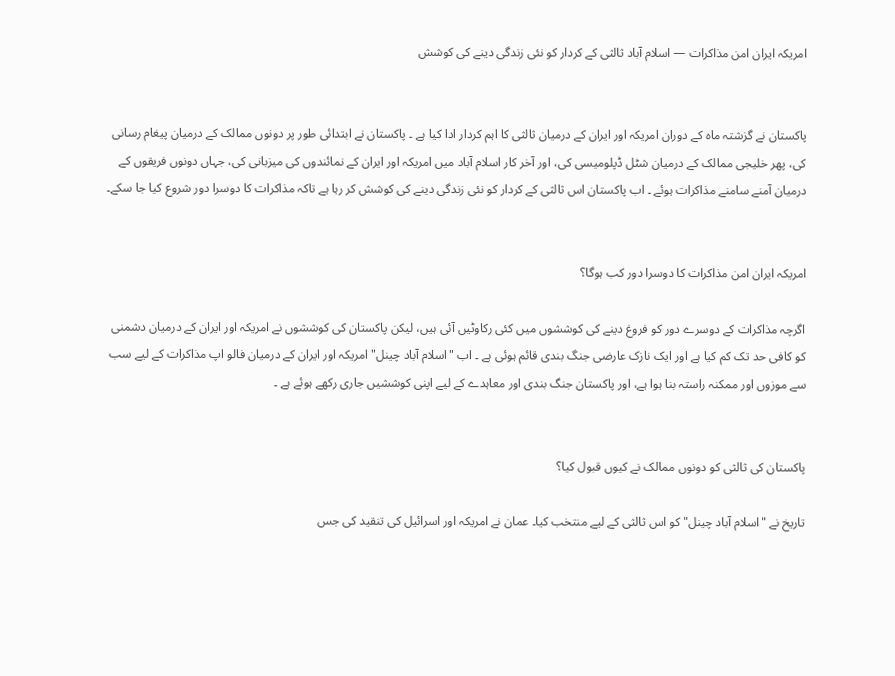امریکہ ایران امن مذاکرات — اسلام آباد ثالثی کے کردار کو نئی زندگی دینے کی کوشش


پاکستان نے گزشتہ ماہ کے دوران امریکہ اور ایران کے درمیان ثالثی کا اہم کردار ادا کیا ہے ۔ پاکستان نے ابتدائی طور پر دونوں ممالک کے درمیان پیغام رسانی کی، پھر خلیجی ممالک کے درمیان شٹل ڈپلومیسی کی، اور آخر کار اسلام آباد میں امریکہ اور ایران کے نمائندوں کی میزبانی کی، جہاں دونوں فریقوں کے درمیان آمنے سامنے مذاکرات ہوئے ۔ اب پاکستان اس ثالثی کے کردار کو نئی زندگی دینے کی کوشش کر رہا ہے تاکہ مذاکرات کا دوسرا دور شروع کیا جا سکے۔


امریکہ ایران امن مذاکرات کا دوسرا دور کب ہوگا؟

اگرچہ مذاکرات کے دوسرے دور کو فروغ دینے کی کوششوں میں کئی رکاوٹیں آئی ہیں، لیکن پاکستان کی کوششوں نے امریکہ اور ایران کے درمیان دشمنی کو کافی حد تک کم کیا ہے اور ایک نازک عارضی جنگ بندی قائم ہوئی ہے ۔ اب "اسلام آباد چینل" امریکہ اور ایران کے درمیان فالو اپ مذاکرات کے لیے سب سے موزوں اور ممکنہ راستہ بنا ہوا ہے، اور پاکستان جنگ بندی اور معاہدے کے لیے اپنی کوششیں جاری رکھے ہوئے ہے ۔


پاکستان کی ثالثی کو دونوں ممالک نے کیوں قبول کیا؟

تاریخ نے "اسلام آباد چینل" کو اس ثالثی کے لیے منتخب کیا۔ عمان نے امریکہ اور اسرائیل کی تنقید کی جس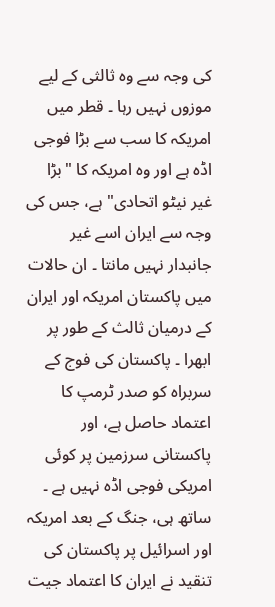کی وجہ سے وہ ثالثی کے لیے موزوں نہیں رہا ۔ قطر میں امریکہ کا سب سے بڑا فوجی اڈہ ہے اور وہ امریکہ کا "بڑا غیر نیٹو اتحادی" ہے، جس کی وجہ سے ایران اسے غیر جانبدار نہیں مانتا ۔ ان حالات میں پاکستان امریکہ اور ایران کے درمیان ثالث کے طور پر ابھرا ۔ پاکستان کی فوج کے سربراہ کو صدر ٹرمپ کا اعتماد حاصل ہے، اور پاکستانی سرزمین پر کوئی امریکی فوجی اڈہ نہیں ہے ۔ ساتھ ہی، جنگ کے بعد امریکہ اور اسرائیل پر پاکستان کی تنقید نے ایران کا اعتماد جیت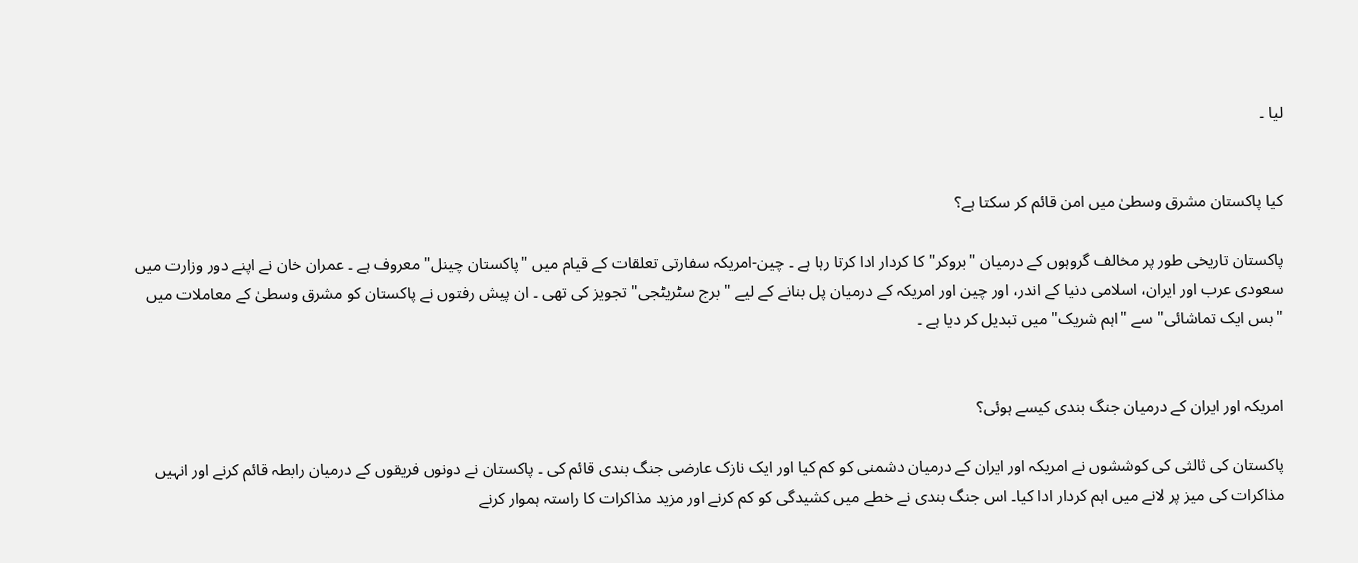لیا ۔


کیا پاکستان مشرق وسطیٰ میں امن قائم کر سکتا ہے؟

پاکستان تاریخی طور پر مخالف گروہوں کے درمیان "بروکر" کا کردار ادا کرتا رہا ہے ۔ چین-امریکہ سفارتی تعلقات کے قیام میں "پاکستان چینل" معروف ہے ۔ عمران خان نے اپنے دور وزارت میں سعودی عرب اور ایران، اسلامی دنیا کے اندر، اور چین اور امریکہ کے درمیان پل بنانے کے لیے "برج سٹریٹجی" تجویز کی تھی ۔ ان پیش رفتوں نے پاکستان کو مشرق وسطیٰ کے معاملات میں "بس ایک تماشائی" سے "اہم شریک" میں تبدیل کر دیا ہے ۔


امریکہ اور ایران کے درمیان جنگ بندی کیسے ہوئی؟

پاکستان کی ثالثی کی کوششوں نے امریکہ اور ایران کے درمیان دشمنی کو کم کیا اور ایک نازک عارضی جنگ بندی قائم کی ۔ پاکستان نے دونوں فریقوں کے درمیان رابطہ قائم کرنے اور انہیں مذاکرات کی میز پر لانے میں اہم کردار ادا کیا۔ اس جنگ بندی نے خطے میں کشیدگی کو کم کرنے اور مزید مذاکرات کا راستہ ہموار کرنے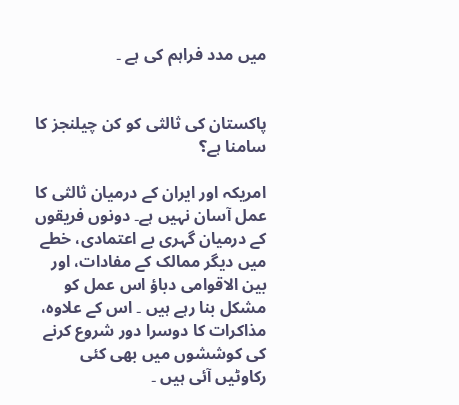میں مدد فراہم کی ہے ۔


پاکستان کی ثالثی کو کن چیلنجز کا سامنا ہے؟

امریکہ اور ایران کے درمیان ثالثی کا عمل آسان نہیں ہے۔ دونوں فریقوں کے درمیان گہری بے اعتمادی، خطے میں دیگر ممالک کے مفادات، اور بین الاقوامی دباؤ اس عمل کو مشکل بنا رہے ہیں ۔ اس کے علاوہ، مذاکرات کا دوسرا دور شروع کرنے کی کوششوں میں بھی کئی رکاوٹیں آئی ہیں ۔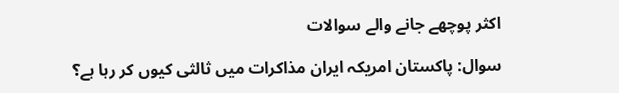اکثر پوچھے جانے والے سوالات

سوال: پاکستان امریکہ ایران مذاکرات میں ثالثی کیوں کر رہا ہے؟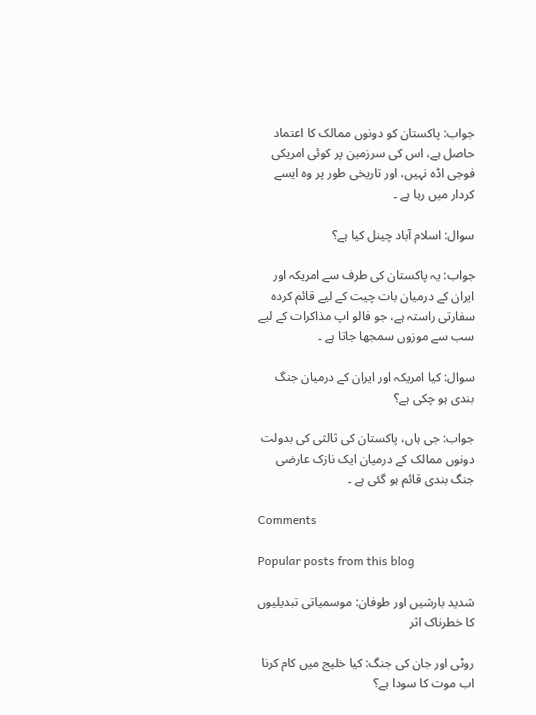جواب: پاکستان کو دونوں ممالک کا اعتماد حاصل ہے، اس کی سرزمین پر کوئی امریکی فوجی اڈہ نہیں، اور تاریخی طور پر وہ ایسے کردار میں رہا ہے ۔

سوال: اسلام آباد چینل کیا ہے؟

جواب: یہ پاکستان کی طرف سے امریکہ اور ایران کے درمیان بات چیت کے لیے قائم کردہ سفارتی راستہ ہے، جو فالو اپ مذاکرات کے لیے سب سے موزوں سمجھا جاتا ہے ۔

سوال: کیا امریکہ اور ایران کے درمیان جنگ بندی ہو چکی ہے؟

جواب: جی ہاں، پاکستان کی ثالثی کی بدولت دونوں ممالک کے درمیان ایک نازک عارضی جنگ بندی قائم ہو گئی ہے ۔

Comments

Popular posts from this blog

شدید بارشیں اور طوفان: موسمیاتی تبدیلیوں کا خطرناک اثر

روٹی اور جان کی جنگ: کیا خلیج میں کام کرنا اب موت کا سودا ہے؟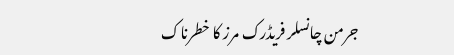جرمن چانسلر فریڈرک مرز کا خطرناک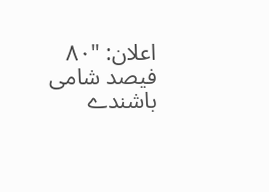اعلان: "۸۰ فیصد شامی باشندے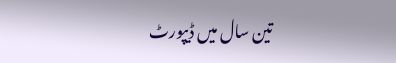تین سال میں ڈیپورٹ